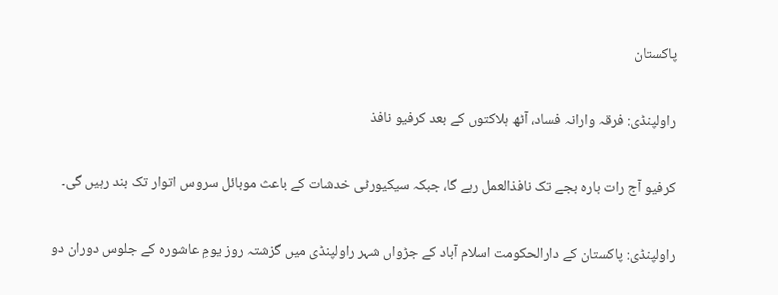پاکستان

راولپنڈی: فرقہ وارانہ فساد، آٹھ ہلاکتوں کے بعد کرفیو نافذ

کرفیو آج رات بارہ بجے تک نافذالعمل رہے گا، جبکہ سیکیورٹی خدشات کے باعث موبائل سروس اتوار تک بند رہیں گی۔

راولپنڈی: پاکستان کے دارالحکومت اسلام آباد کے جڑواں شہر راولپنڈی میں گزشتہ روز یومِ عاشورہ کے جلوس دوران دو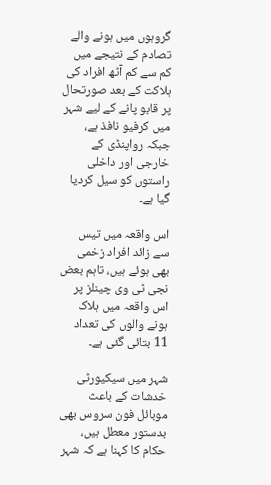گروہوں میں ہونے والے تصادم کے نتیجے میں کم سے کم آٹھ افراد کی ہلاکت کے بعد صورتحال پر قابو پانے کے لیے شہر میں کرفیو نافذ ہے، جبکہ رواپنڈی کے خارجی اور داخلی راستوں کو سیل کردیا گیا ہے۔

اس واقعہ میں تیس سے زائد افراد زخمی بھی ہوئے ہیں، تاہم بعض نجی ٹی وی چینلز پر اس واقعہ میں ہلاک ہونے والوں کی تعداد 11 بتائی گئی ہے۔

شہر میں سیکیورٹی خدشات کے باعث موبائل فون سروس بھی بدستور معطل ہیں، حکام کا کہنا ہے کہ شہر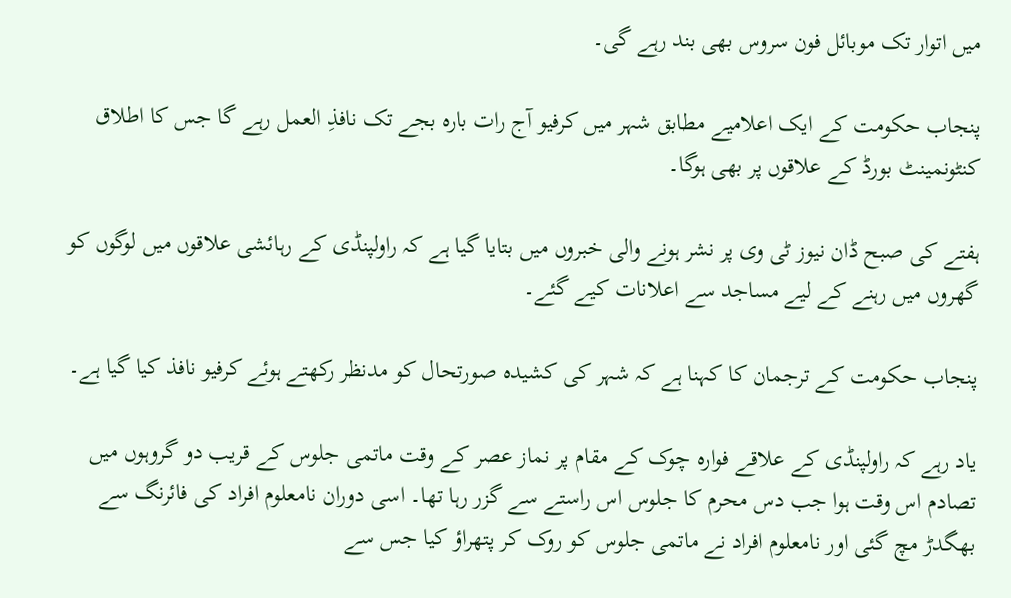میں اتوار تک موبائل فون سروس بھی بند رہے گی۔

پنجاب حکومت کے ایک اعلامیے مطابق شہر میں کرفیو آج رات بارہ بجے تک نافذِ العمل رہے گا جس کا اطلاق کنٹونمینٹ بورڈ کے علاقوں پر بھی ہوگا۔

ہفتے کی صبح ڈان نیوز ٹی وی پر نشر ہونے والی خبروں میں بتایا گیا ہے کہ راولپنڈی کے رہائشی علاقوں میں لوگوں کو گھروں میں رہنے کے لیے مساجد سے اعلانات کیے گئے۔

پنجاب حکومت کے ترجمان کا کہنا ہے کہ شہر کی کشیدہ صورتحال کو مدنظر رکھتے ہوئے کرفیو نافذ کیا گیا ہے۔

یاد رہے کہ راولپنڈی کے علاقے فوارہ چوک کے مقام پر نماز عصر کے وقت ماتمی جلوس کے قریب دو گروہوں میں تصادم اس وقت ہوا جب دس محرم کا جلوس اس راستے سے گزر رہا تھا۔ اسی دوران نامعلوم افراد کی فائرنگ سے بھگدڑ مچ گئی اور نامعلوم افراد نے ماتمی جلوس کو روک کر پتھراؤ کیا جس سے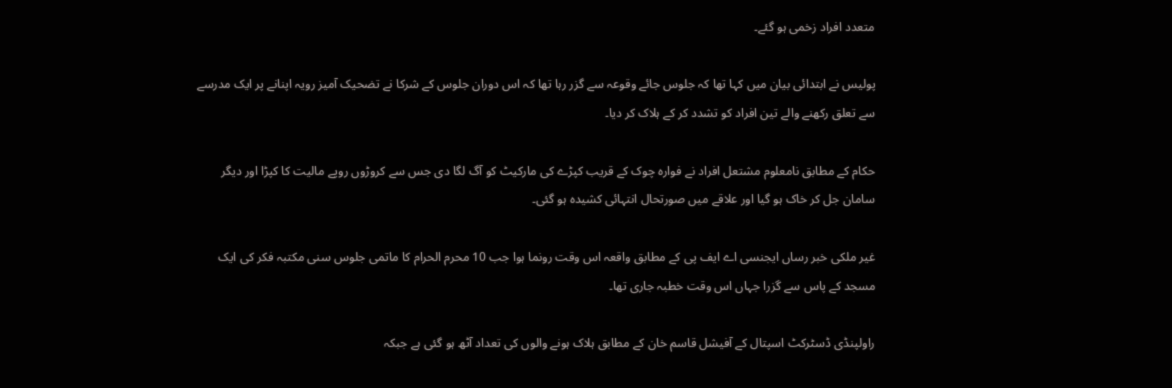متعدد افراد زخمی ہو گئے۔

پولیس نے ابتدائی بیان میں کہا تھا کہ جلوس جائے وقوعہ سے گزر رہا تھا کہ اس دوران جلوس کے شرکا نے تضحیک آمیز رویہ اپنانے پر ایک مدرسے سے تعلق رکھنے والے تین افراد کو تشدد کر کے ہلاک کر دیا۔

حکام کے مطابق نامعلوم مشتعل افراد نے فوارہ چوک کے قریب کپڑے کی مارکیٹ کو آگ لگا دی جس سے کروڑوں روپے مالیت کا کپڑا اور دیگر سامان جل کر خاک ہو گیا اور علاقے میں صورتحال انتہائی کشیدہ ہو گئی۔

غیر ملکی خبر رساں ایجنسی اے ایف پی کے مطابق واقعہ اس وقت رونما ہوا جب 10 محرم الحرام کا ماتمی جلوس سنی مکتبہ فکر کی ایک مسجد کے پاس سے گزرا جہاں اس وقت خطبہ جاری تھا۔

راولپنڈی ڈسٹرکٹ اسپتال کے آفیشل قاسم خان کے مطابق ہلاک ہونے والوں کی تعداد آٹھ ہو گئی ہے جبکہ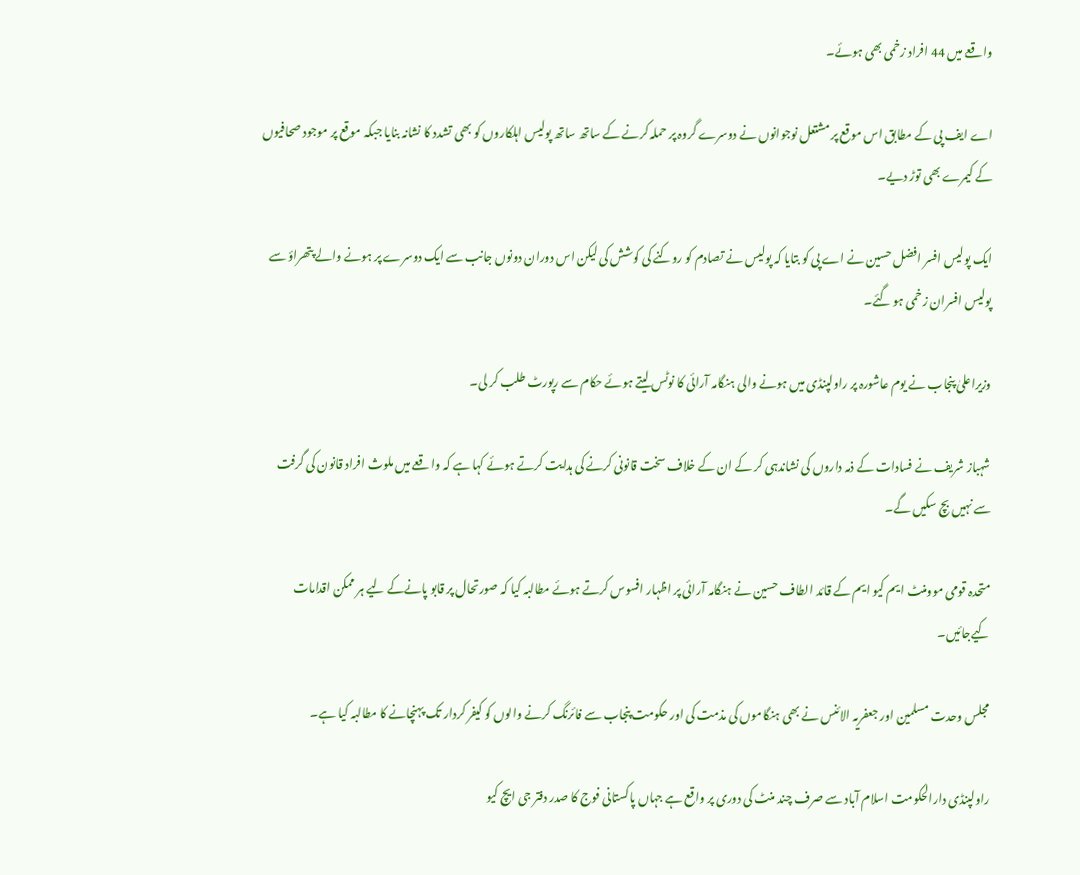واقعے میں 44 افراد زخمی بھی ہوئے۔

اے ایف پی کے مطابق اس موقع پر مشتعل نوجوانوں نے دوسرے گروہ پر حملہ کرنے کے ساتھ ساتھ پولیس اہلکاروں کو بھی تشدد کا نشانہ بنایا جبکہ موقع پر موجود صحافیوں کے کیمرے بھی توڑ دیے۔

ایک پولیس افسر افضل حسین نے اے پی کو بتایا کہ پولیس نے تصادم کو روکنے کی کوشش کی لیکن اس دوران دونوں جانب سے ایک دوسرے پر ہونے والے پتھراؤ سے پولیس افسران زخمی ہو گئے۔

وزیراعلیٰ پنجاب نے یوم عاشورہ پر راولپنڈی میں ہونے والی ہنگامہ آرائی کا نوٹس لیتے ہوئے حکام سے رپورٹ طلب کر لی۔

شہباز شریف نے فسادات کے ذمہ داروں کی نشاندہی کر کے ان کے خلاف سخت قانونی کرنے کی ہدایت کرتے ہوئے کہا ہے کہ واقعے میں ملوث افراد قانون کی گرفت سے نہیں بچ سکیں گے۔

متحدہ قومی موومنٹ ایم کیو ایم کے قائد الطاف حسین نے ہنگامہ آرائی پر اظہار افسوس کرتے ہوئے مطالبہ کیا کہ صورتحال پر قابو پانےکے لیے ہر ممکن اقدامات کیےجائیں۔

مجلس وحدت مسلمین اور جعفریہ الائنس نے بھی ہنگاموں کی مذمت کی اور حکومت پنجاب سے فائرنگ کرنے والوں کو کیفر کردار تک پہنچانے کا مطالبہ کیا ہے۔

راولپنڈی دارالحکومت اسلام آباد سے صرف چند منٹ کی دوری پر واقع ہے جہاں پاکستانی فوج کا صدر دفتر جی ایچ کیو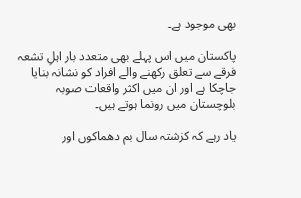بھی موجود ہے۔

پاکستان میں اس پہلے بھی متعدد بار اہلِ تشعہ فرقے سے تعلق رکھنے والے افراد کو نشانہ بنایا جاچکا ہے اور ان میں اکثر واقعات صوبہ بلوچستان میں رونما ہوتے ہیں۔

یاد رہے کہ کزشتہ سال بم دھماکوں اور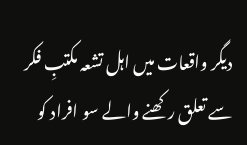دیگر واقعات میں اہل تشعہ مکتبِ فکر سے تعلق رکھنے والے سو افراد کو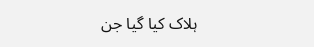ہلاک کیا گیا جن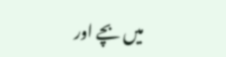میں بچے اور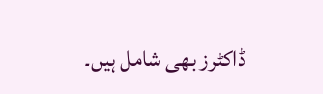ڈاکٹرز بھی شامل ہیں۔